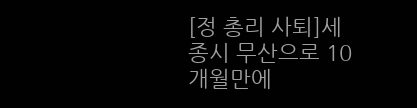[정 총리 사퇴]세종시 무산으로 10개월만에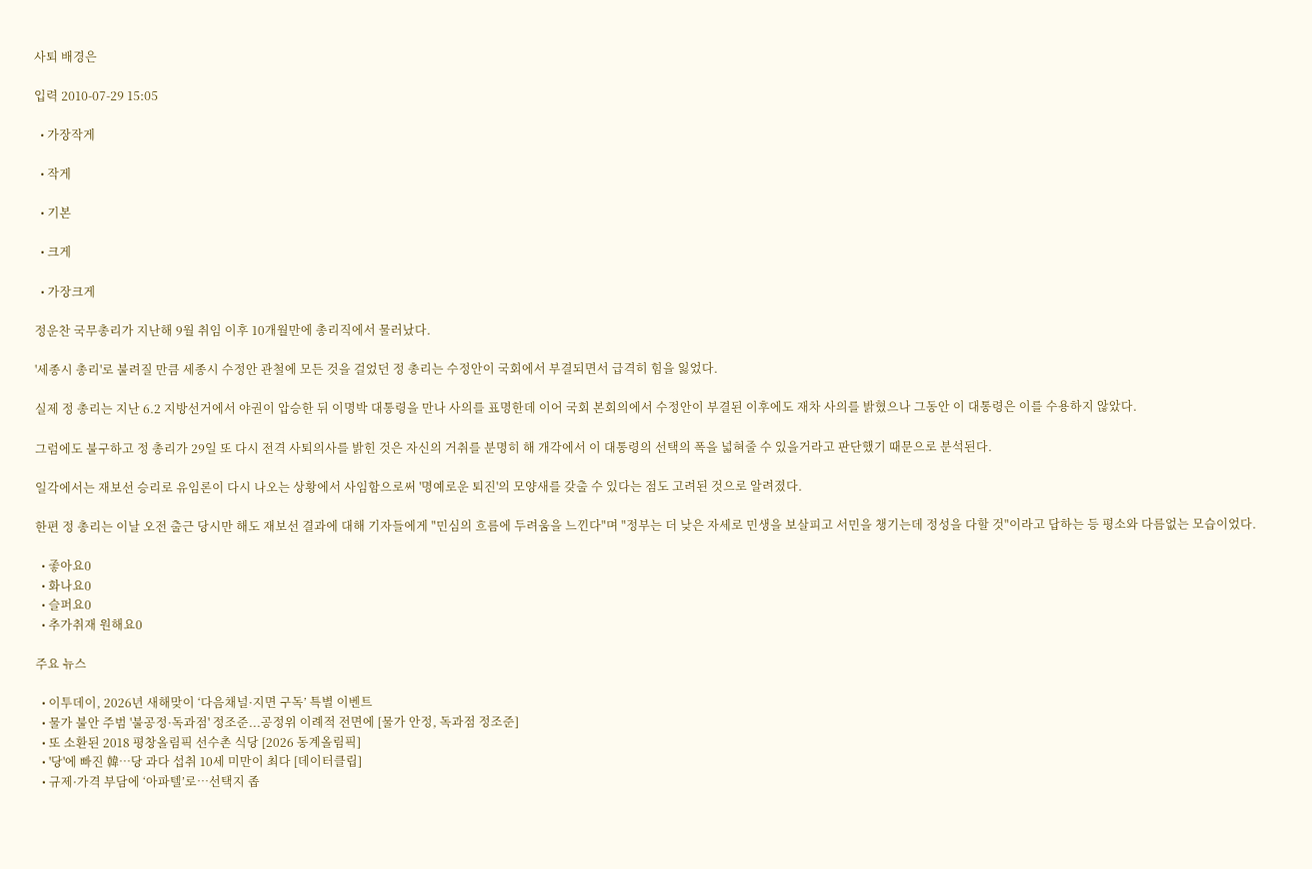사퇴 배경은

입력 2010-07-29 15:05

  • 가장작게

  • 작게

  • 기본

  • 크게

  • 가장크게

정운찬 국무총리가 지난해 9월 취임 이후 10개월만에 총리직에서 물러났다.

'세종시 총리'로 불려질 만큼 세종시 수정안 관철에 모든 것을 걸었던 정 총리는 수정안이 국회에서 부결되면서 급격히 힘을 잃었다.

실제 정 총리는 지난 6.2 지방선거에서 야권이 압승한 뒤 이명박 대통령을 만나 사의를 표명한데 이어 국회 본회의에서 수정안이 부결된 이후에도 재차 사의를 밝혔으나 그동안 이 대통령은 이를 수용하지 않았다.

그럼에도 불구하고 정 총리가 29일 또 다시 전격 사퇴의사를 밝힌 것은 자신의 거취를 분명히 해 개각에서 이 대통령의 선택의 폭을 넓혀줄 수 있을거라고 판단했기 때문으로 분석된다.

일각에서는 재보선 승리로 유임론이 다시 나오는 상황에서 사임함으로써 '명예로운 퇴진'의 모양새를 갖출 수 있다는 점도 고려된 것으로 알려졌다.

한편 정 총리는 이날 오전 출근 당시만 해도 재보선 결과에 대해 기자들에게 "민심의 흐름에 두려움을 느낀다"며 "정부는 더 낮은 자세로 민생을 보살피고 서민을 챙기는데 정성을 다할 것"이라고 답하는 등 평소와 다름없는 모습이었다.

  • 좋아요0
  • 화나요0
  • 슬퍼요0
  • 추가취재 원해요0

주요 뉴스

  • 이투데이, 2026년 새해맞이 ‘다음채널·지면 구독’ 특별 이벤트
  • 물가 불안 주범 '불공정·독과점' 정조준...공정위 이례적 전면에 [물가 안정, 독과점 정조준]
  • 또 소환된 2018 평창올림픽 선수촌 식당 [2026 동계올림픽]
  • '당'에 빠진 韓…당 과다 섭취 10세 미만이 최다 [데이터클립]
  • 규제·가격 부담에 ‘아파텔’로…선택지 좁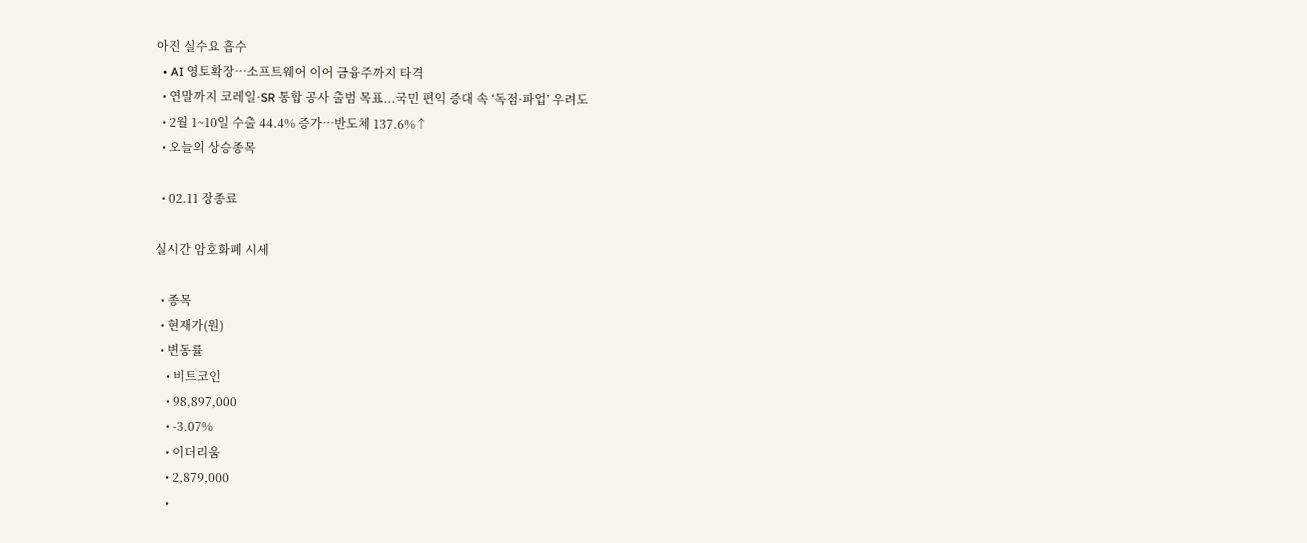아진 실수요 흡수
  • AI 영토확장⋯소프트웨어 이어 금융주까지 타격
  • 연말까지 코레일·SR 통합 공사 출범 목표...국민 편익 증대 속 ‘독점·파업’ 우려도
  • 2월 1~10일 수출 44.4% 증가⋯반도체 137.6%↑
  • 오늘의 상승종목

  • 02.11 장종료

실시간 암호화폐 시세

  • 종목
  • 현재가(원)
  • 변동률
    • 비트코인
    • 98,897,000
    • -3.07%
    • 이더리움
    • 2,879,000
    •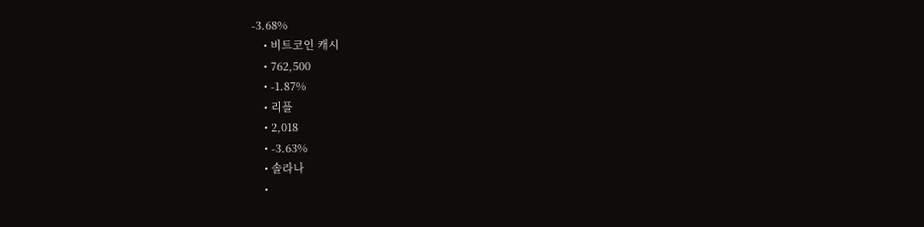-3.68%
    • 비트코인 캐시
    • 762,500
    • -1.87%
    • 리플
    • 2,018
    • -3.63%
    • 솔라나
    •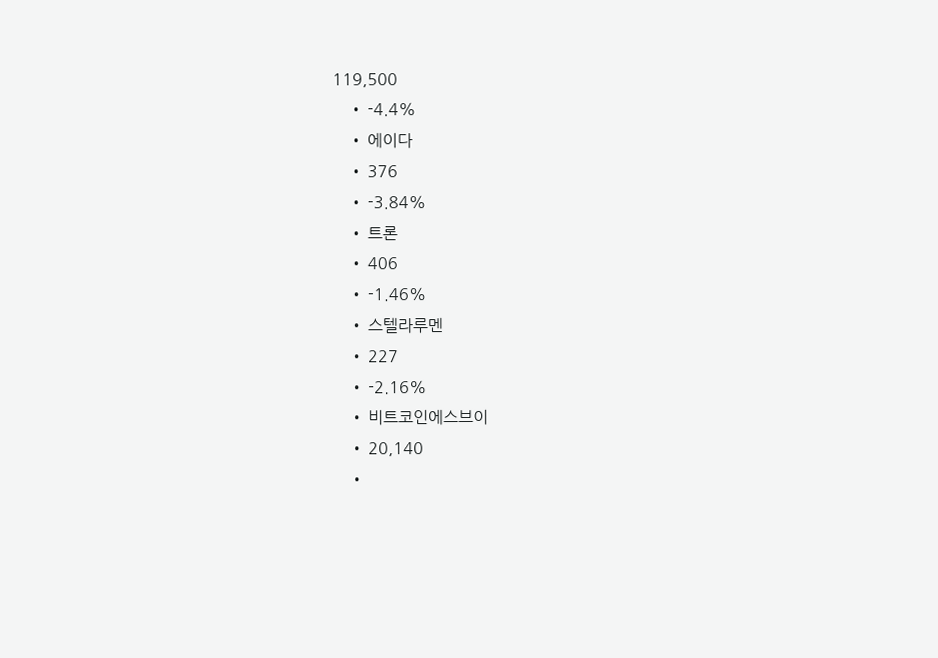119,500
    • -4.4%
    • 에이다
    • 376
    • -3.84%
    • 트론
    • 406
    • -1.46%
    • 스텔라루멘
    • 227
    • -2.16%
    • 비트코인에스브이
    • 20,140
    •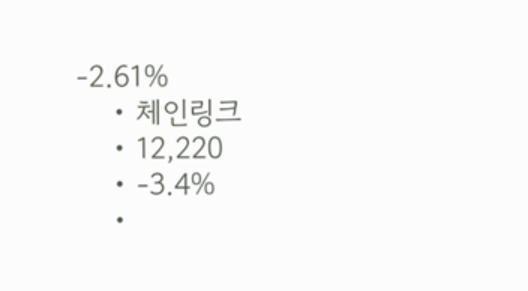-2.61%
    • 체인링크
    • 12,220
    • -3.4%
    •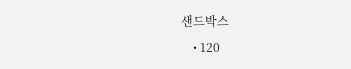샌드박스
    • 120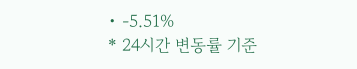• -5.51%
* 24시간 변동률 기준